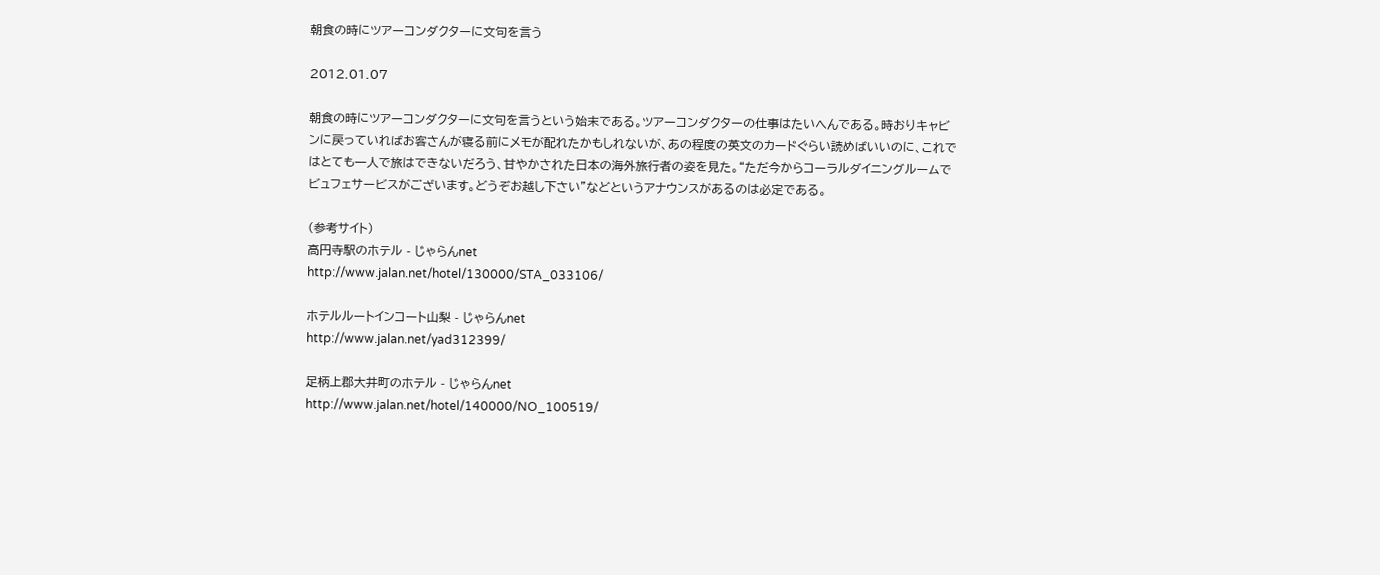朝食の時にツアーコンダクターに文句を言う

2012.01.07

朝食の時にツアーコンダクターに文句を言うという始末である。ツアーコンダクターの仕事はたいへんである。時おりキャビンに戻っていればお客さんが寝る前にメモが配れたかもしれないが、あの程度の英文のカードぐらい読めばいいのに、これではとても一人で旅はできないだろう、甘やかされた日本の海外旅行者の姿を見た。“ただ今からコーラルダイニングルームでビュフェサービスがございます。どうぞお越し下さい”などというアナウンスがあるのは必定である。

(参考サイト)
高円寺駅のホテル - じゃらんnet
http://www.jalan.net/hotel/130000/STA_033106/

ホテルルートインコート山梨 - じゃらんnet
http://www.jalan.net/yad312399/

足柄上郡大井町のホテル - じゃらんnet
http://www.jalan.net/hotel/140000/NO_100519/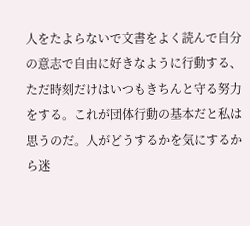人をたよらないで文書をよく読んで自分の意志で自由に好きなように行動する、ただ時刻だけはいつもきちんと守る努力をする。これが団体行動の基本だと私は思うのだ。人がどうするかを気にするから迷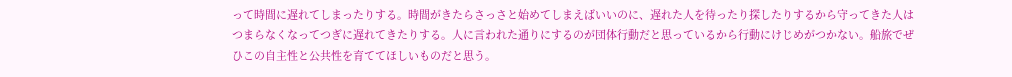って時間に遅れてしまったりする。時間がきたらさっさと始めてしまえばいいのに、遅れた人を待ったり探したりするから守ってきた人はつまらなくなってつぎに遅れてきたりする。人に言われた通りにするのが団体行動だと思っているから行動にけじめがつかない。船旅でぜひこの自主性と公共性を育ててほしいものだと思う。